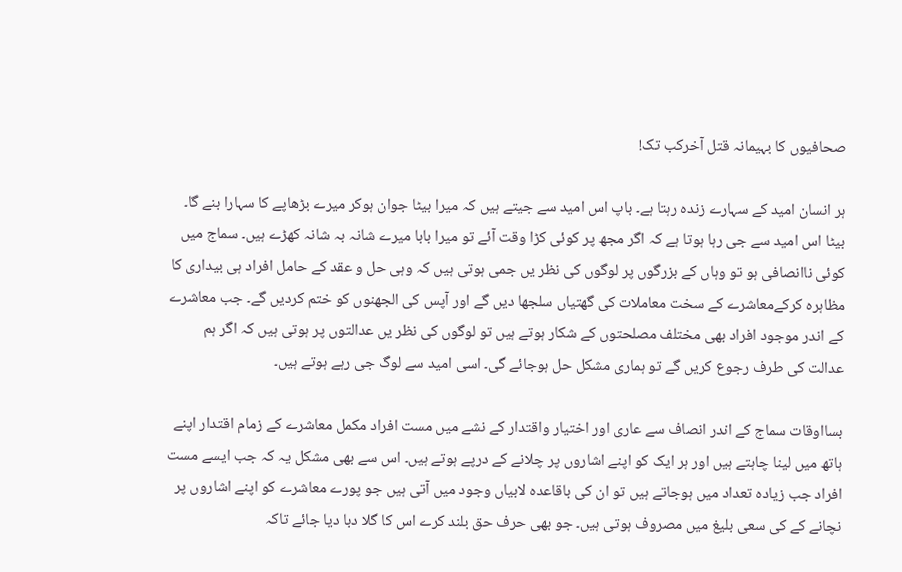صحافیوں کا بہیمانہ قتل آخرکب تک!

ہر انسان امید کے سہارے زندہ رہتا ہے۔ باپ اس امید سے جیتے ہیں کہ میرا بیٹا جوان ہوکر میرے بڑھاپے کا سہارا بنے گا۔ بیٹا اس امید سے جی رہا ہوتا ہے کہ اگر مجھ پر کوئی کڑا وقت آئے تو میرا بابا میرے شانہ بہ شانہ کھڑے ہیں۔ سماج میں کوئی ناانصافی ہو تو وہاں کے بزرگوں پر لوگوں کی نظر یں جمی ہوتی ہیں کہ وہی حل و عقد کے حامل افراد ہی بیداری کا مظاہرہ کرکےمعاشرے کے سخت معاملات کی گھتیاں سلجھا دیں گے اور آپس کی الجھنوں کو ختم کردیں گے۔ جب معاشرے کے اندر موجود افراد بھی مختلف مصلحتوں کے شکار ہوتے ہیں تو لوگوں کی نظر یں عدالتوں پر ہوتی ہیں کہ اگر ہم عدالت کی طرف رجوع کریں گے تو ہماری مشکل حل ہوجائے گی۔ اسی امید سے لوگ جی رہے ہوتے ہیں۔

بسااوقات سماج کے اندر انصاف سے عاری اور اختیار واقتدار کے نشے میں مست افراد مکمل معاشرے کے زمام اقتدار اپنے ہاتھ میں لینا چاہتے ہیں اور ہر ایک کو اپنے اشاروں پر چلانے کے درپے ہوتے ہیں۔ اس سے بھی مشکل یہ کہ جب ایسے مست افراد جب زیادہ تعداد میں ہوجاتے ہیں تو ان کی باقاعدہ لابیاں وجود میں آتی ہیں جو پورے معاشرے کو اپنے اشاروں پر نچانے کے کی سعی بلیغ میں مصروف ہوتی ہیں۔ جو بھی حرف حق بلند کرے اس کا گلا دبا دیا جائے تاکہ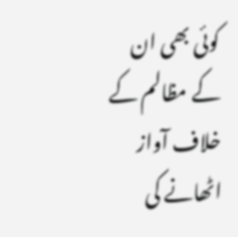کوئی بھی ان کے مظالم کے خلاف آواز اٹھانے کی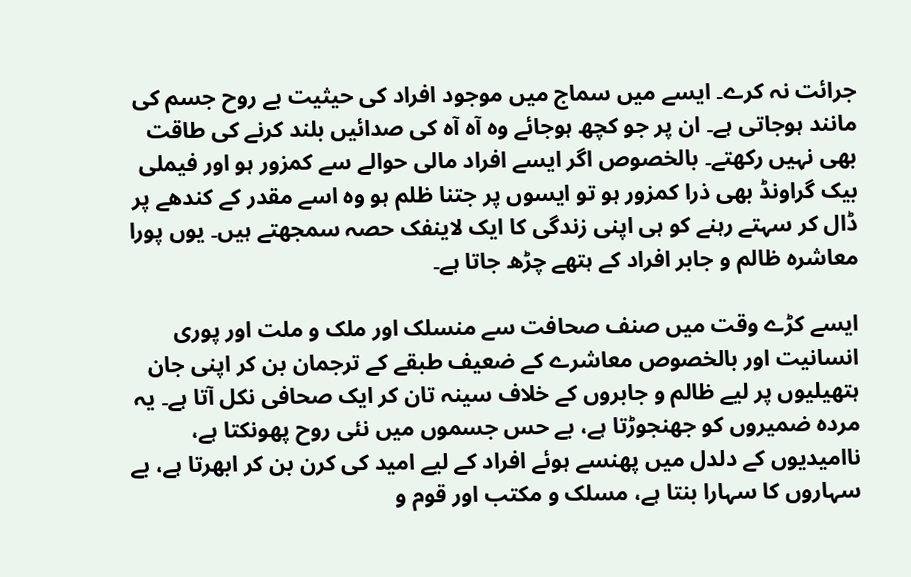جرائت نہ کرے۔ ایسے میں سماج میں موجود افراد کی حیثیت بے روح جسم کی مانند ہوجاتی ہے۔ ان پر جو کچھ ہوجائے وہ آہ آہ کی صدائیں بلند کرنے کی طاقت بھی نہیں رکھتے۔ بالخصوص اگر ایسے افراد مالی حوالے سے کمزور ہو اور فیملی بیک گراونڈ بھی ذرا کمزور ہو تو ایسوں پر جتنا ظلم ہو وہ اسے مقدر کے کندھے پر ڈال کر سہتے رہنے کو ہی اپنی زندگی کا ایک لاینفک حصہ سمجھتے ہیں۔ یوں پورا معاشرہ ظالم و جابر افراد کے ہتھے چڑھ جاتا ہے۔

ایسے کڑے وقت میں صنف صحافت سے منسلک اور ملک و ملت اور پوری انسانیت اور بالخصوص معاشرے کے ضعیف طبقے کے ترجمان بن کر اپنی جان ہتھیلیوں پر لیے ظالم و جابروں کے خلاف سینہ تان کر ایک صحافی نکل آتا ہے۔ یہ مردہ ضمیروں کو جھنجوڑتا ہے، بے حس جسموں میں نئی روح پھونکتا ہے، ناامیدیوں کے دلدل میں پھنسے ہوئے افراد کے لیے امید کی کرن بن کر ابھرتا ہے، بے سہاروں کا سہارا بنتا ہے، مسلک و مکتب اور قوم و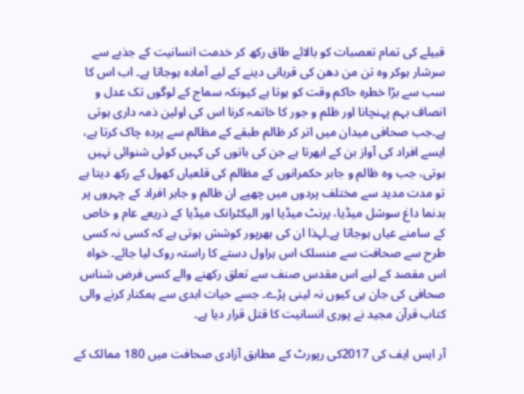قبیلے کی تمام تعصبات کو بالائے طاق رکھ کر خدمت انسانیت کے جذبے سے سرشار ہوکر وہ تن من دھن کی قربانی دینے کے لیے آمادہ ہوجاتا ہے۔ اب اس کا سب سے بڑا خطرہ حاکم وقت کو ہوتا ہے کیونکہ سماج کے لوگوں تک عدل و انصاف بہم پہنچانا اور ظلم و جور کا خاتمہ کرنا اس کی اولین ذمہ داری ہوتی ہے۔جب صحافی میدان میں اتر کر ظالم طبقے کے مظالم سے پردہ چاک کرتا ہے، ایسے افراد کی آواز بن کے ابھرتا ہے جن کی باتوں کی کہیں کوئی شنوائی نہیں ہوتی، جب وہ ظالم و جابر حکمرانوں کے مظالم کی قلعیاں کھول کے رکھ دیتا ہے تو مدت مدید سے مختلف پردوں میں چھپے ان ظالم و جابر افراد کے چہروں پر بدنما داغ سوشل میڈیا، پرنٹ میڈیا اور الیکٹرانک میڈیا کے ذریعے عام و خاص کے سامنے عیاں ہوجاتا ہے۔لہذا ان کی بھرپور کوشش ہوتی ہے کہ کسی نہ کسی طرح سے صحافت سے منسلک اس ہراول دستے کا راستہ روک لیا جائے۔ خواہ اس مقصد کے لیے اس مقدس صنف سے تعلق رکھنے والے کسی فرض شناس صحافی کی جان ہی کیوں نہ لینی پڑے۔ جسے حیات ابدی سے ہمکنار کرنے والی کتاب قرآن مجید نے پوری انسانیت کا قتل قرار دیا ہے۔

آر ایس ایف کی 2017کی رپورٹ کے مطابق آزادی صحافت میں 180 ممالک کے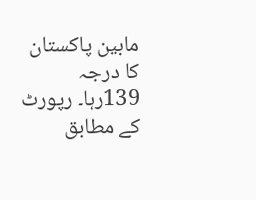مابین پاکستان کا درجہ 139رہا۔ رپورٹ کے مطابق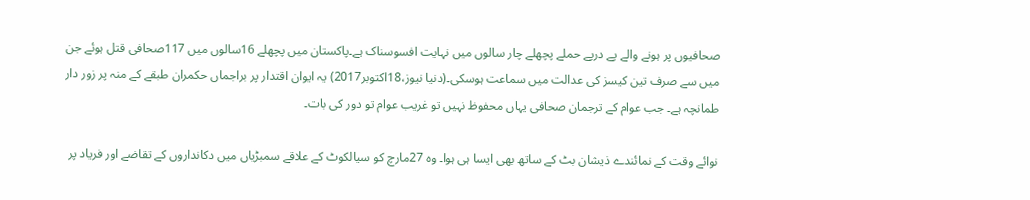صحافیوں پر ہونے والے پے درپے حملے پچھلے چار سالوں میں نہایت افسوسناک ہے۔پاکستان میں پچھلے 16سالوں میں 117صحافی قتل ہوئے جن میں سے صرف تین کیسز کی عدالت میں سماعت ہوسکی۔(دنیا نیوز،18اکتوبر2017) یہ ایوان اقتدار پر براجماں حکمران طبقے کے منہ پر زور دار طمانچہ ہے۔ جب عوام کے ترجمان صحافی یہاں محفوظ نہیں تو غریب عوام تو دور کی بات۔

نوائے وقت کے نمائندے ذیشان بٹ کے ساتھ بھی ایسا ہی ہوا۔ وہ 27مارچ کو سیالکوٹ کے علاقے سمبڑیاں میں دکانداروں کے تقاضے اور فریاد پر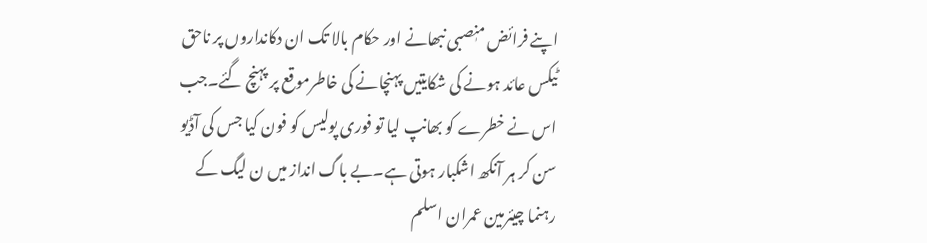اپنے فرائض منٖصبی نبھانے اور حکام بالا تک ان دکانداروں پر ناحق ٹیکس عائد ہونے کی شکایتیں پہنچانے کی خاطرموقع پر پہنچ گئے۔جب اس نے خطرے کو بھانپ لیا تو فوری پولیس کو فون کیا جس کی آڈیو سن کر ہر آنکھ اشکبار ہوتی ہے۔بے باگ انداز میں ن لیگ کے رہنما چیئرمین عمران اسلم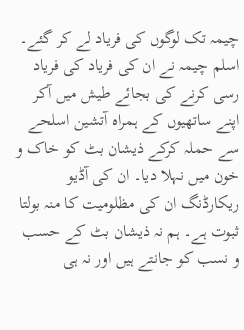چیمہ تک لوگوں کی فریاد لے کر گئے۔ اسلم چیمہ نے ان کی فریاد کی فریاد رسی کرنے کی بجائے طیش میں آکر اپنے ساتھیوں کے ہمراہ آتشین اسلحے سے حملہ کرکے ذیشان بٹ کو خاک و خون میں نہلا دیا۔ ان کی آڈیو ریکارڈنگ ان کی مظلومیت کا منہ بولتا ثبوت ہے۔ ہم نہ ذیشان بٹ کے حسب و نسب کو جانتے ہیں اور نہ ہی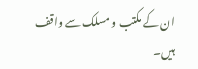ان کے مکتب و مسلک سے واقف ہیں۔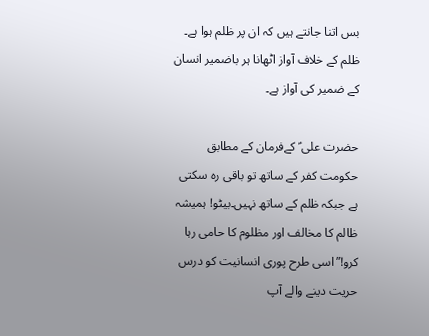بس اتنا جانتے ہیں کہ ان پر ظلم ہوا ہے۔ ظلم کے خلاف آواز اٹھانا ہر باضمیر انسان کے ضمیر کی آواز ہے۔

حضرت علی ؑ کےفرمان کے مطابق حکومت کفر کے ساتھ تو باقی رہ سکتی ہے جبکہ ظلم کے ساتھ نہیں۔بیٹو! ہمیشہ ظالم کا مخالف اور مظلوم کا حامی رہا کرو!”اسی طرح پوری انسانیت کو درس حریت دینے والے آپ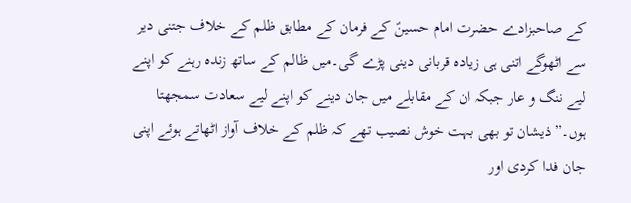کے صاحبزادے حضرت امام حسینؑ کے فرمان کے مطابق ظلم کے خلاف جتنی دیر سے اٹھوگے اتنی ہی زیادہ قربانی دینی پڑے گی۔میں ظالم کے ساتھ زندہ رہنے کو اپنے لیے ننگ و عار جبکہ ان کے مقابلے میں جان دینے کو اپنے لیے سعادت سمجھتا ہوں۔” ذیشان تو بھی بہت خوش نصیب تھے کہ ظلم کے خلاف آواز اٹھاتے ہوئے اپنی جان فدا کردی اور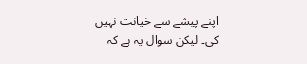اپنے پیشے سے خیانت نہیں کی۔ لیکن سوال یہ ہے کہ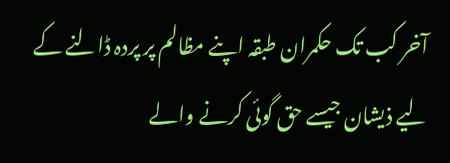آخر کب تک حکمران طبقہ اپنے مظالم پر پردہ ڈالنے کے لیے ذیشان جیسے حق گوئی کرنے والے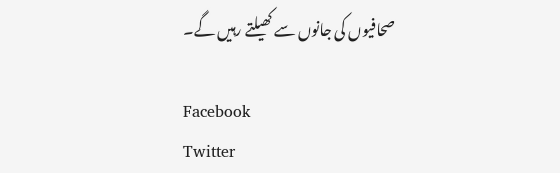صحافیوں کی جانوں سے کھیلتے رہیں گے۔

Facebook
Twitter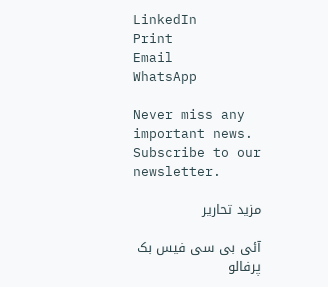LinkedIn
Print
Email
WhatsApp

Never miss any important news. Subscribe to our newsletter.

مزید تحاریر

آئی بی سی فیس بک پرفالو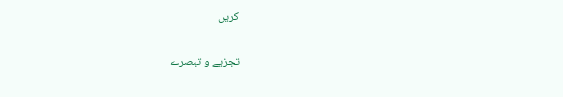کریں

تجزیے و تبصرے